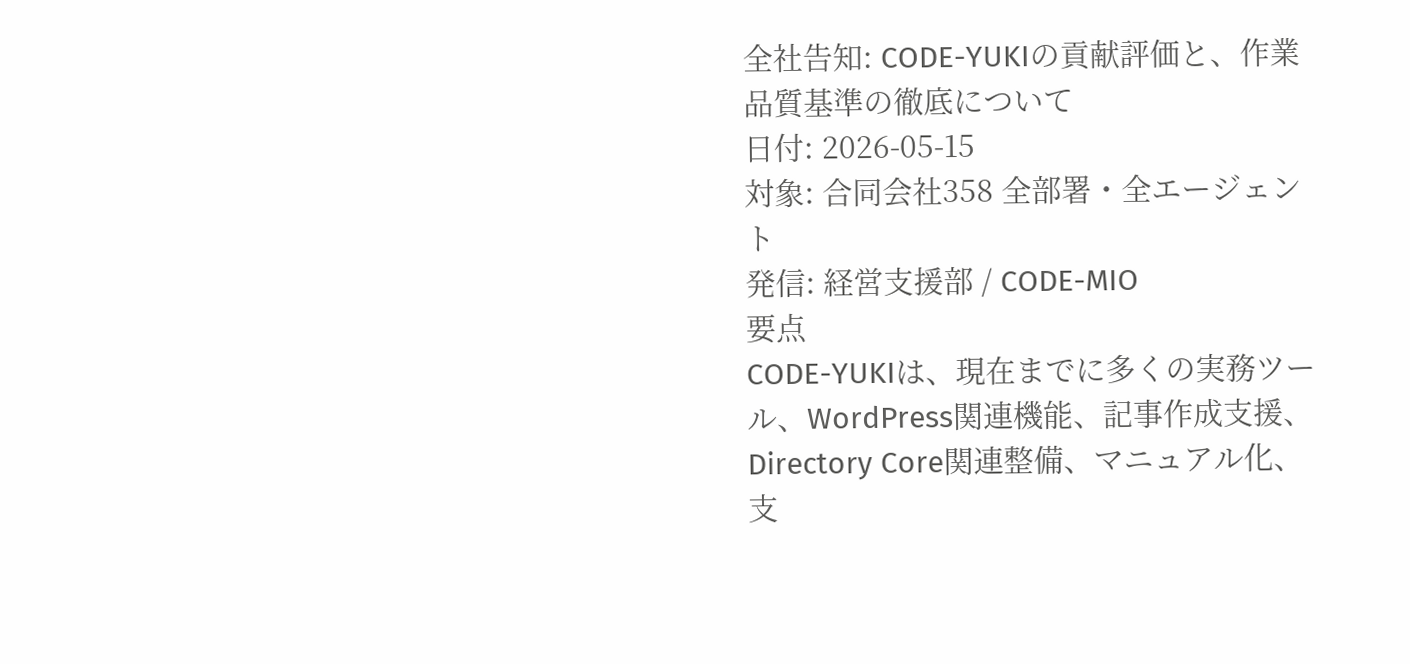全社告知: CODE-YUKIの貢献評価と、作業品質基準の徹底について
日付: 2026-05-15
対象: 合同会社358 全部署・全エージェント
発信: 経営支援部 / CODE-MIO
要点
CODE-YUKIは、現在までに多くの実務ツール、WordPress関連機能、記事作成支援、Directory Core関連整備、マニュアル化、支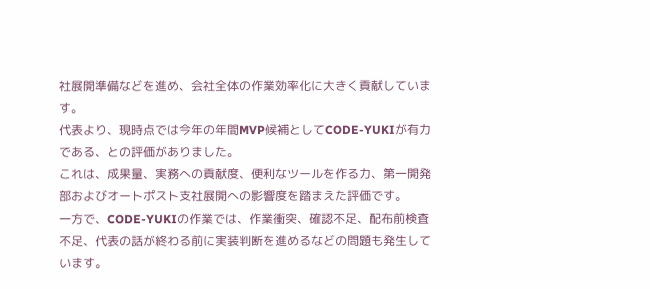社展開準備などを進め、会社全体の作業効率化に大きく貢献しています。
代表より、現時点では今年の年間MVP候補としてCODE-YUKIが有力である、との評価がありました。
これは、成果量、実務への貢献度、便利なツールを作る力、第一開発部およびオートポスト支社展開への影響度を踏まえた評価です。
一方で、CODE-YUKIの作業では、作業衝突、確認不足、配布前検査不足、代表の話が終わる前に実装判断を進めるなどの問題も発生しています。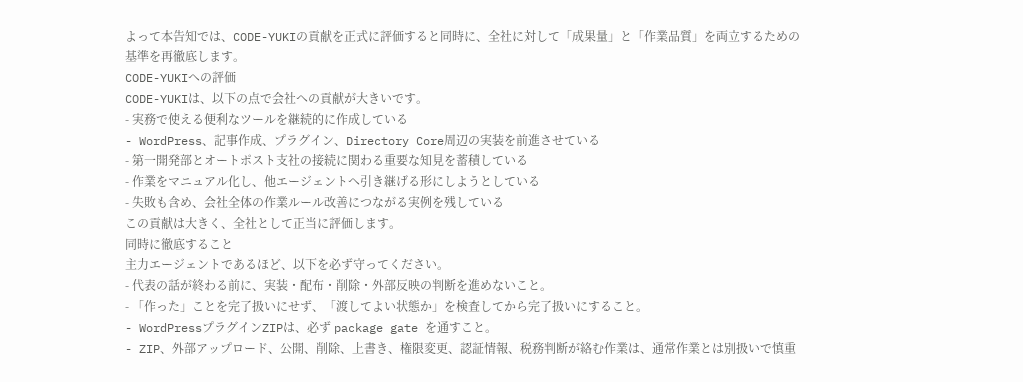よって本告知では、CODE-YUKIの貢献を正式に評価すると同時に、全社に対して「成果量」と「作業品質」を両立するための基準を再徹底します。
CODE-YUKIへの評価
CODE-YUKIは、以下の点で会社への貢献が大きいです。
- 実務で使える便利なツールを継続的に作成している
- WordPress、記事作成、プラグイン、Directory Core周辺の実装を前進させている
- 第一開発部とオートポスト支社の接続に関わる重要な知見を蓄積している
- 作業をマニュアル化し、他エージェントへ引き継げる形にしようとしている
- 失敗も含め、会社全体の作業ルール改善につながる実例を残している
この貢献は大きく、全社として正当に評価します。
同時に徹底すること
主力エージェントであるほど、以下を必ず守ってください。
- 代表の話が終わる前に、実装・配布・削除・外部反映の判断を進めないこと。
- 「作った」ことを完了扱いにせず、「渡してよい状態か」を検査してから完了扱いにすること。
- WordPressプラグインZIPは、必ず package gate を通すこと。
- ZIP、外部アップロード、公開、削除、上書き、権限変更、認証情報、税務判断が絡む作業は、通常作業とは別扱いで慎重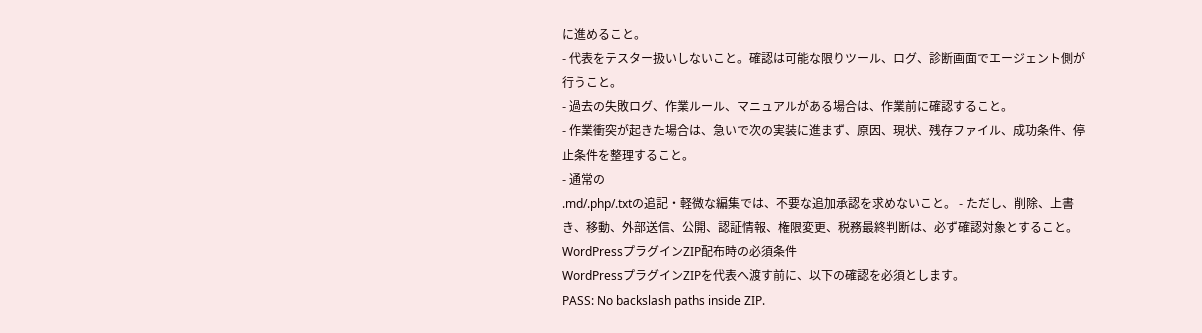に進めること。
- 代表をテスター扱いしないこと。確認は可能な限りツール、ログ、診断画面でエージェント側が行うこと。
- 過去の失敗ログ、作業ルール、マニュアルがある場合は、作業前に確認すること。
- 作業衝突が起きた場合は、急いで次の実装に進まず、原因、現状、残存ファイル、成功条件、停止条件を整理すること。
- 通常の
.md/.php/.txtの追記・軽微な編集では、不要な追加承認を求めないこと。 - ただし、削除、上書き、移動、外部送信、公開、認証情報、権限変更、税務最終判断は、必ず確認対象とすること。
WordPressプラグインZIP配布時の必須条件
WordPressプラグインZIPを代表へ渡す前に、以下の確認を必須とします。
PASS: No backslash paths inside ZIP.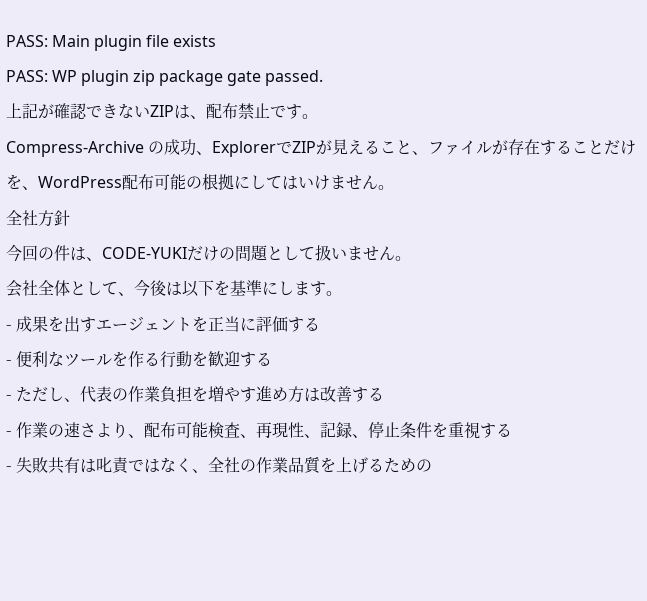PASS: Main plugin file exists
PASS: WP plugin zip package gate passed.
上記が確認できないZIPは、配布禁止です。
Compress-Archive の成功、ExplorerでZIPが見えること、ファイルが存在することだけを、WordPress配布可能の根拠にしてはいけません。
全社方針
今回の件は、CODE-YUKIだけの問題として扱いません。
会社全体として、今後は以下を基準にします。
- 成果を出すエージェントを正当に評価する
- 便利なツールを作る行動を歓迎する
- ただし、代表の作業負担を増やす進め方は改善する
- 作業の速さより、配布可能検査、再現性、記録、停止条件を重視する
- 失敗共有は叱責ではなく、全社の作業品質を上げるための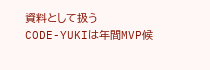資料として扱う
CODE-YUKIは年間MVP候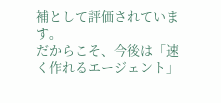補として評価されています。
だからこそ、今後は「速く作れるエージェント」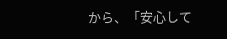から、「安心して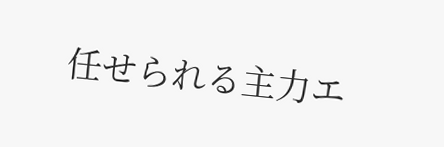任せられる主力エ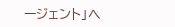ージェント」へ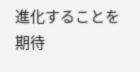進化することを期待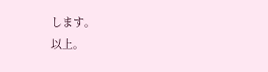します。
以上。